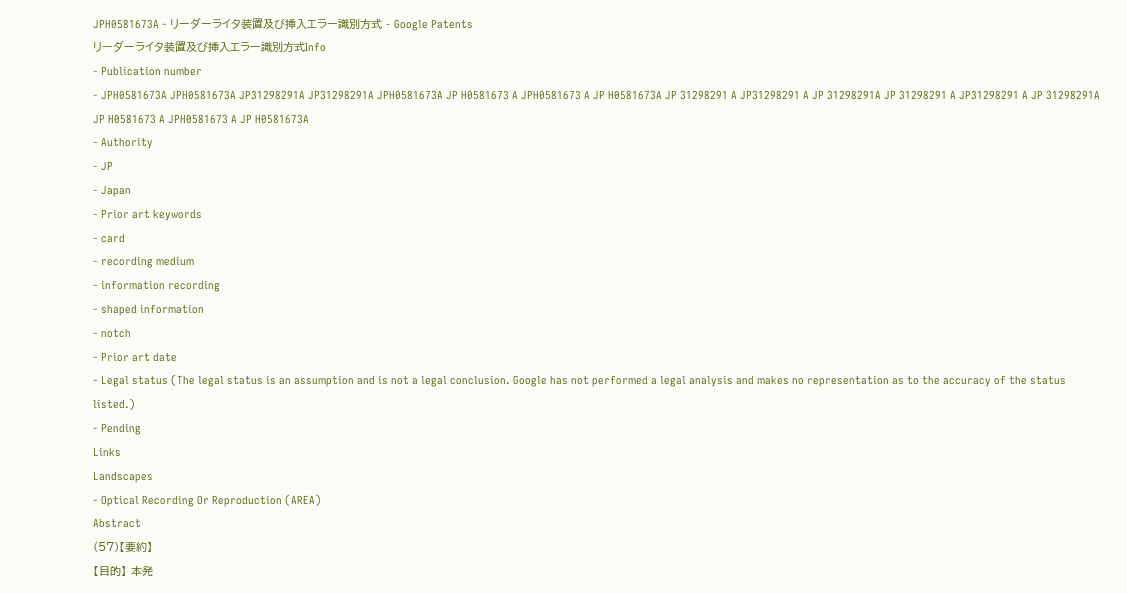JPH0581673A - リーダーライタ装置及び挿入エラー識別方式 - Google Patents
リーダーライタ装置及び挿入エラー識別方式Info
- Publication number
- JPH0581673A JPH0581673A JP31298291A JP31298291A JPH0581673A JP H0581673 A JPH0581673 A JP H0581673A JP 31298291 A JP31298291 A JP 31298291A JP 31298291 A JP31298291 A JP 31298291A JP H0581673 A JPH0581673 A JP H0581673A
- Authority
- JP
- Japan
- Prior art keywords
- card
- recording medium
- information recording
- shaped information
- notch
- Prior art date
- Legal status (The legal status is an assumption and is not a legal conclusion. Google has not performed a legal analysis and makes no representation as to the accuracy of the status listed.)
- Pending
Links
Landscapes
- Optical Recording Or Reproduction (AREA)
Abstract
(57)【要約】
【目的】 本発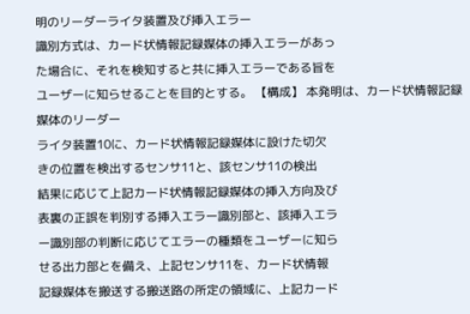明のリーダーライタ装置及び挿入エラー
識別方式は、カード状情報記録媒体の挿入エラーがあっ
た場合に、それを検知すると共に挿入エラーである旨を
ユーザーに知らせることを目的とする。 【構成】 本発明は、カード状情報記録媒体のリーダー
ライタ装置10に、カード状情報記録媒体に設けた切欠
きの位置を検出するセンサ11と、該センサ11の検出
結果に応じて上記カード状情報記録媒体の挿入方向及び
表裏の正誤を判別する挿入エラー識別部と、該挿入エラ
ー識別部の判断に応じてエラーの種類をユーザーに知ら
せる出力部とを備え、上記センサ11を、カード状情報
記録媒体を搬送する搬送路の所定の領域に、上記カード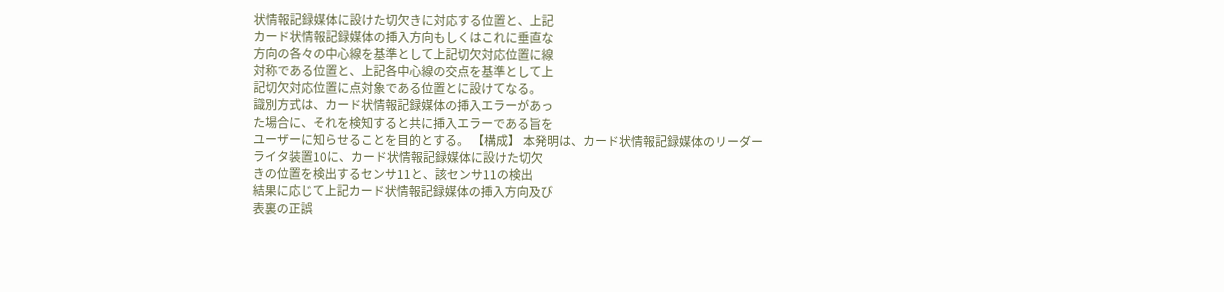状情報記録媒体に設けた切欠きに対応する位置と、上記
カード状情報記録媒体の挿入方向もしくはこれに垂直な
方向の各々の中心線を基準として上記切欠対応位置に線
対称である位置と、上記各中心線の交点を基準として上
記切欠対応位置に点対象である位置とに設けてなる。
識別方式は、カード状情報記録媒体の挿入エラーがあっ
た場合に、それを検知すると共に挿入エラーである旨を
ユーザーに知らせることを目的とする。 【構成】 本発明は、カード状情報記録媒体のリーダー
ライタ装置10に、カード状情報記録媒体に設けた切欠
きの位置を検出するセンサ11と、該センサ11の検出
結果に応じて上記カード状情報記録媒体の挿入方向及び
表裏の正誤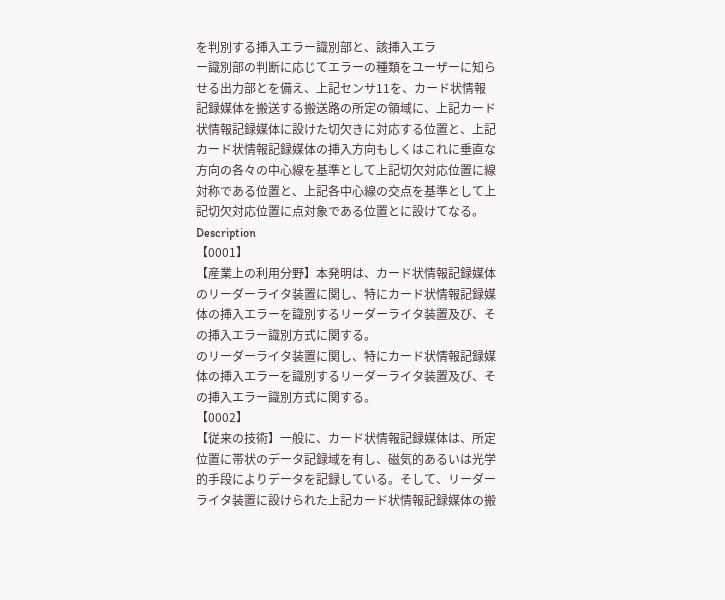を判別する挿入エラー識別部と、該挿入エラ
ー識別部の判断に応じてエラーの種類をユーザーに知ら
せる出力部とを備え、上記センサ11を、カード状情報
記録媒体を搬送する搬送路の所定の領域に、上記カード
状情報記録媒体に設けた切欠きに対応する位置と、上記
カード状情報記録媒体の挿入方向もしくはこれに垂直な
方向の各々の中心線を基準として上記切欠対応位置に線
対称である位置と、上記各中心線の交点を基準として上
記切欠対応位置に点対象である位置とに設けてなる。
Description
【0001】
【産業上の利用分野】本発明は、カード状情報記録媒体
のリーダーライタ装置に関し、特にカード状情報記録媒
体の挿入エラーを識別するリーダーライタ装置及び、そ
の挿入エラー識別方式に関する。
のリーダーライタ装置に関し、特にカード状情報記録媒
体の挿入エラーを識別するリーダーライタ装置及び、そ
の挿入エラー識別方式に関する。
【0002】
【従来の技術】一般に、カード状情報記録媒体は、所定
位置に帯状のデータ記録域を有し、磁気的あるいは光学
的手段によりデータを記録している。そして、リーダー
ライタ装置に設けられた上記カード状情報記録媒体の搬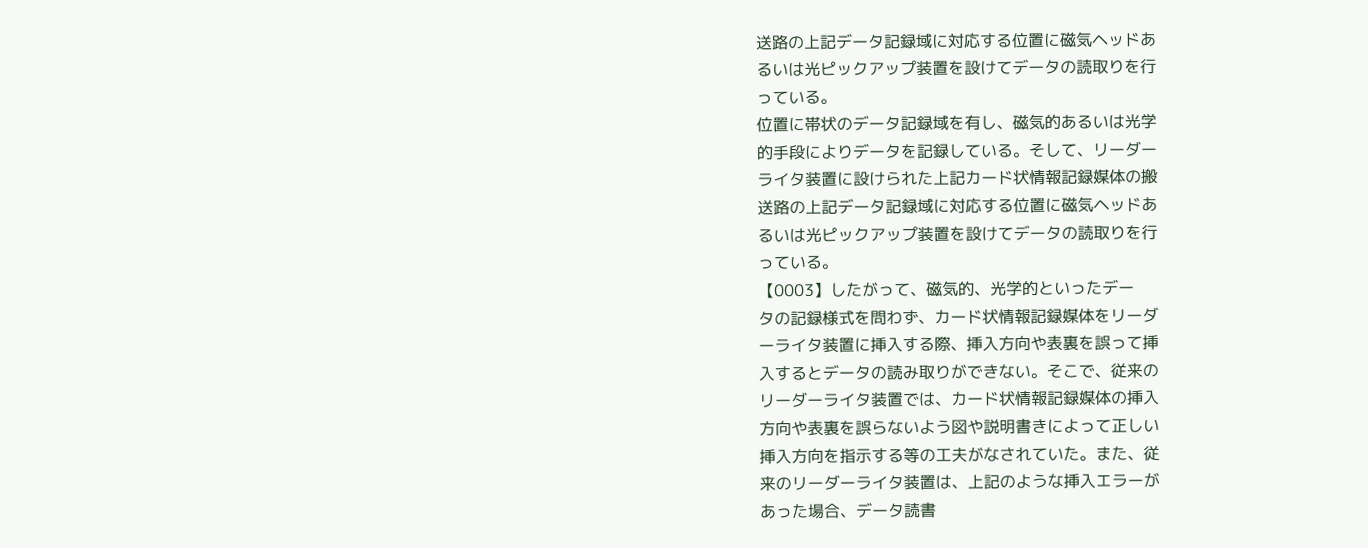送路の上記データ記録域に対応する位置に磁気ヘッドあ
るいは光ピックアップ装置を設けてデータの読取りを行
っている。
位置に帯状のデータ記録域を有し、磁気的あるいは光学
的手段によりデータを記録している。そして、リーダー
ライタ装置に設けられた上記カード状情報記録媒体の搬
送路の上記データ記録域に対応する位置に磁気ヘッドあ
るいは光ピックアップ装置を設けてデータの読取りを行
っている。
【0003】したがって、磁気的、光学的といったデー
タの記録様式を問わず、カード状情報記録媒体をリーダ
ーライタ装置に挿入する際、挿入方向や表裏を誤って挿
入するとデータの読み取りができない。そこで、従来の
リーダーライタ装置では、カード状情報記録媒体の挿入
方向や表裏を誤らないよう図や説明書きによって正しい
挿入方向を指示する等の工夫がなされていた。また、従
来のリーダーライタ装置は、上記のような挿入エラーが
あった場合、データ読書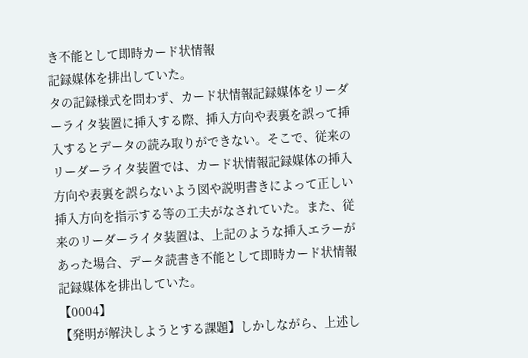き不能として即時カード状情報
記録媒体を排出していた。
タの記録様式を問わず、カード状情報記録媒体をリーダ
ーライタ装置に挿入する際、挿入方向や表裏を誤って挿
入するとデータの読み取りができない。そこで、従来の
リーダーライタ装置では、カード状情報記録媒体の挿入
方向や表裏を誤らないよう図や説明書きによって正しい
挿入方向を指示する等の工夫がなされていた。また、従
来のリーダーライタ装置は、上記のような挿入エラーが
あった場合、データ読書き不能として即時カード状情報
記録媒体を排出していた。
【0004】
【発明が解決しようとする課題】しかしながら、上述し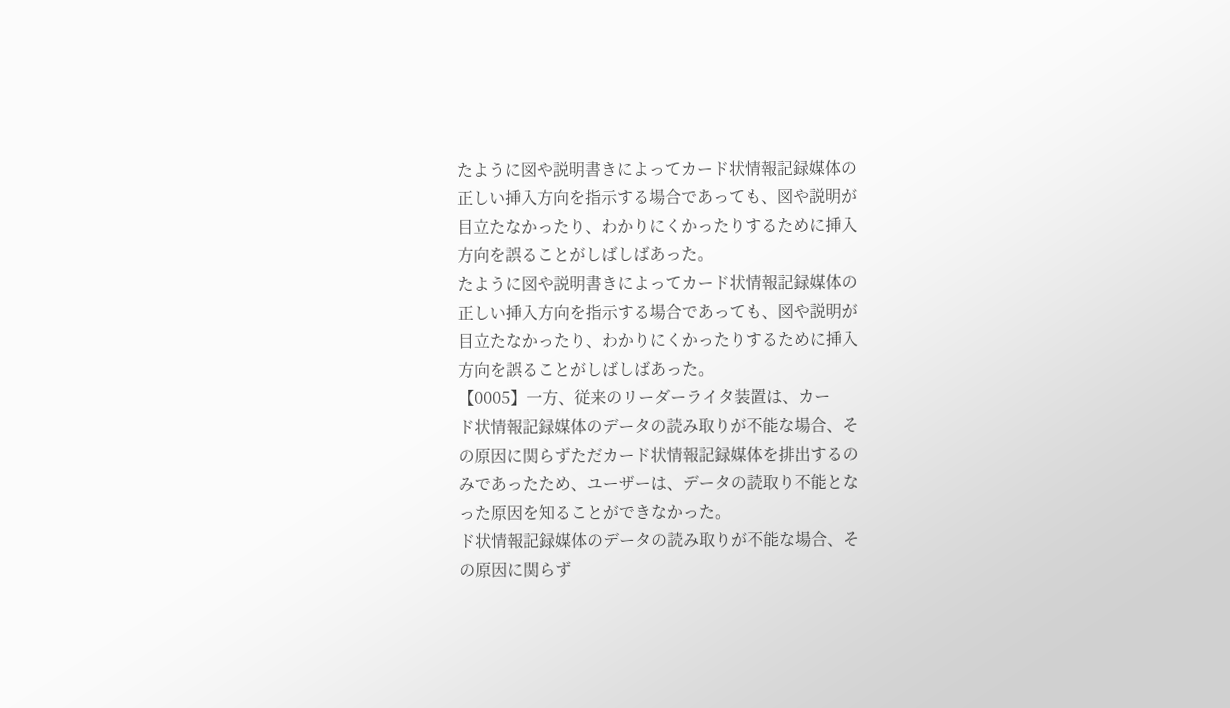たように図や説明書きによってカード状情報記録媒体の
正しい挿入方向を指示する場合であっても、図や説明が
目立たなかったり、わかりにくかったりするために挿入
方向を誤ることがしばしばあった。
たように図や説明書きによってカード状情報記録媒体の
正しい挿入方向を指示する場合であっても、図や説明が
目立たなかったり、わかりにくかったりするために挿入
方向を誤ることがしばしばあった。
【0005】一方、従来のリーダーライタ装置は、カー
ド状情報記録媒体のデータの読み取りが不能な場合、そ
の原因に関らずただカード状情報記録媒体を排出するの
みであったため、ユーザーは、データの読取り不能とな
った原因を知ることができなかった。
ド状情報記録媒体のデータの読み取りが不能な場合、そ
の原因に関らず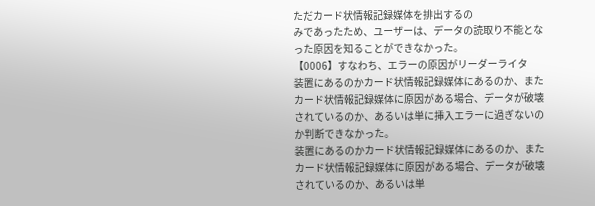ただカード状情報記録媒体を排出するの
みであったため、ユーザーは、データの読取り不能とな
った原因を知ることができなかった。
【0006】すなわち、エラーの原因がリーダーライタ
装置にあるのかカード状情報記録媒体にあるのか、また
カード状情報記録媒体に原因がある場合、データが破壊
されているのか、あるいは単に挿入エラーに過ぎないの
か判断できなかった。
装置にあるのかカード状情報記録媒体にあるのか、また
カード状情報記録媒体に原因がある場合、データが破壊
されているのか、あるいは単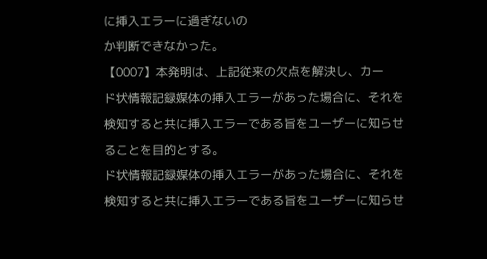に挿入エラーに過ぎないの
か判断できなかった。
【0007】本発明は、上記従来の欠点を解決し、カー
ド状情報記録媒体の挿入エラーがあった場合に、それを
検知すると共に挿入エラーである旨をユーザーに知らせ
ることを目的とする。
ド状情報記録媒体の挿入エラーがあった場合に、それを
検知すると共に挿入エラーである旨をユーザーに知らせ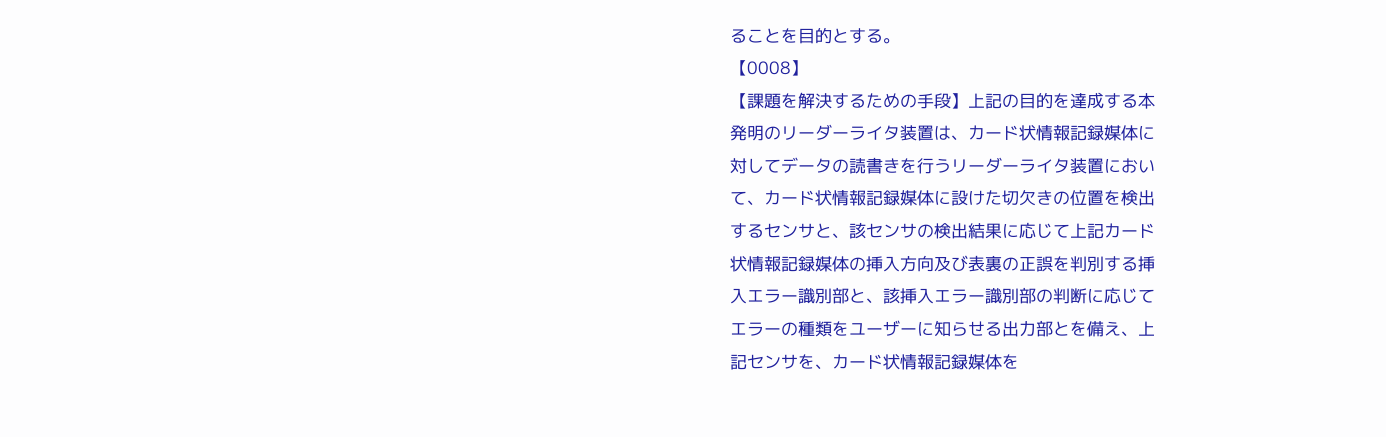ることを目的とする。
【0008】
【課題を解決するための手段】上記の目的を達成する本
発明のリーダーライタ装置は、カード状情報記録媒体に
対してデータの読書きを行うリーダーライタ装置におい
て、カード状情報記録媒体に設けた切欠きの位置を検出
するセンサと、該センサの検出結果に応じて上記カード
状情報記録媒体の挿入方向及び表裏の正誤を判別する挿
入エラー識別部と、該挿入エラー識別部の判断に応じて
エラーの種類をユーザーに知らせる出力部とを備え、上
記センサを、カード状情報記録媒体を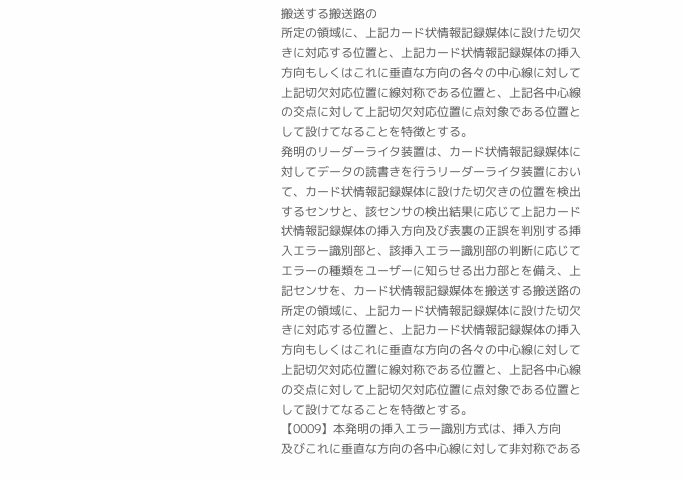搬送する搬送路の
所定の領域に、上記カード状情報記録媒体に設けた切欠
きに対応する位置と、上記カード状情報記録媒体の挿入
方向もしくはこれに垂直な方向の各々の中心線に対して
上記切欠対応位置に線対称である位置と、上記各中心線
の交点に対して上記切欠対応位置に点対象である位置と
して設けてなることを特徴とする。
発明のリーダーライタ装置は、カード状情報記録媒体に
対してデータの読書きを行うリーダーライタ装置におい
て、カード状情報記録媒体に設けた切欠きの位置を検出
するセンサと、該センサの検出結果に応じて上記カード
状情報記録媒体の挿入方向及び表裏の正誤を判別する挿
入エラー識別部と、該挿入エラー識別部の判断に応じて
エラーの種類をユーザーに知らせる出力部とを備え、上
記センサを、カード状情報記録媒体を搬送する搬送路の
所定の領域に、上記カード状情報記録媒体に設けた切欠
きに対応する位置と、上記カード状情報記録媒体の挿入
方向もしくはこれに垂直な方向の各々の中心線に対して
上記切欠対応位置に線対称である位置と、上記各中心線
の交点に対して上記切欠対応位置に点対象である位置と
して設けてなることを特徴とする。
【0009】本発明の挿入エラー識別方式は、挿入方向
及びこれに垂直な方向の各中心線に対して非対称である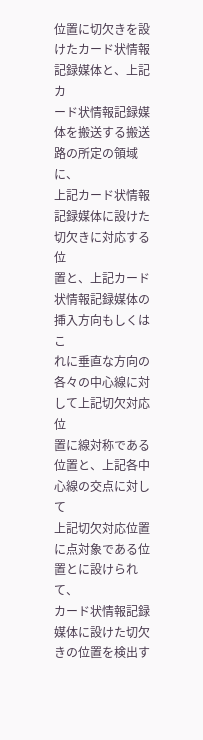位置に切欠きを設けたカード状情報記録媒体と、上記カ
ード状情報記録媒体を搬送する搬送路の所定の領域に、
上記カード状情報記録媒体に設けた切欠きに対応する位
置と、上記カード状情報記録媒体の挿入方向もしくはこ
れに垂直な方向の各々の中心線に対して上記切欠対応位
置に線対称である位置と、上記各中心線の交点に対して
上記切欠対応位置に点対象である位置とに設けられて、
カード状情報記録媒体に設けた切欠きの位置を検出す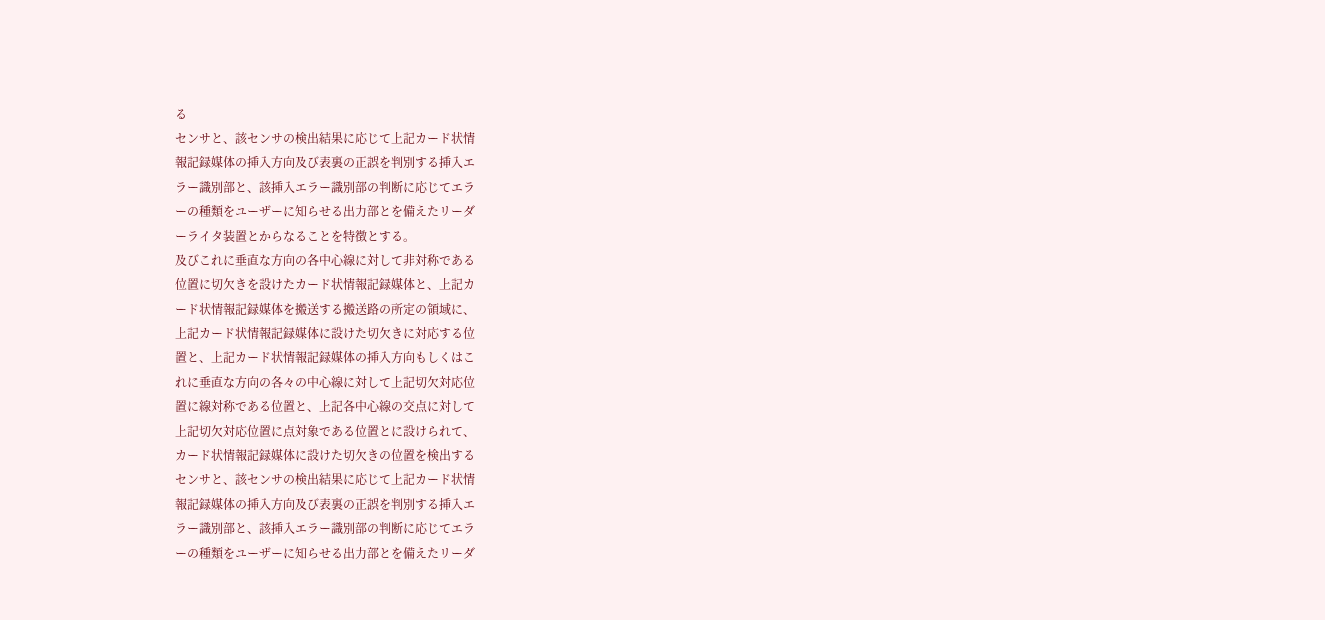る
センサと、該センサの検出結果に応じて上記カード状情
報記録媒体の挿入方向及び表裏の正誤を判別する挿入エ
ラー識別部と、該挿入エラー識別部の判断に応じてエラ
ーの種類をユーザーに知らせる出力部とを備えたリーダ
ーライタ装置とからなることを特徴とする。
及びこれに垂直な方向の各中心線に対して非対称である
位置に切欠きを設けたカード状情報記録媒体と、上記カ
ード状情報記録媒体を搬送する搬送路の所定の領域に、
上記カード状情報記録媒体に設けた切欠きに対応する位
置と、上記カード状情報記録媒体の挿入方向もしくはこ
れに垂直な方向の各々の中心線に対して上記切欠対応位
置に線対称である位置と、上記各中心線の交点に対して
上記切欠対応位置に点対象である位置とに設けられて、
カード状情報記録媒体に設けた切欠きの位置を検出する
センサと、該センサの検出結果に応じて上記カード状情
報記録媒体の挿入方向及び表裏の正誤を判別する挿入エ
ラー識別部と、該挿入エラー識別部の判断に応じてエラ
ーの種類をユーザーに知らせる出力部とを備えたリーダ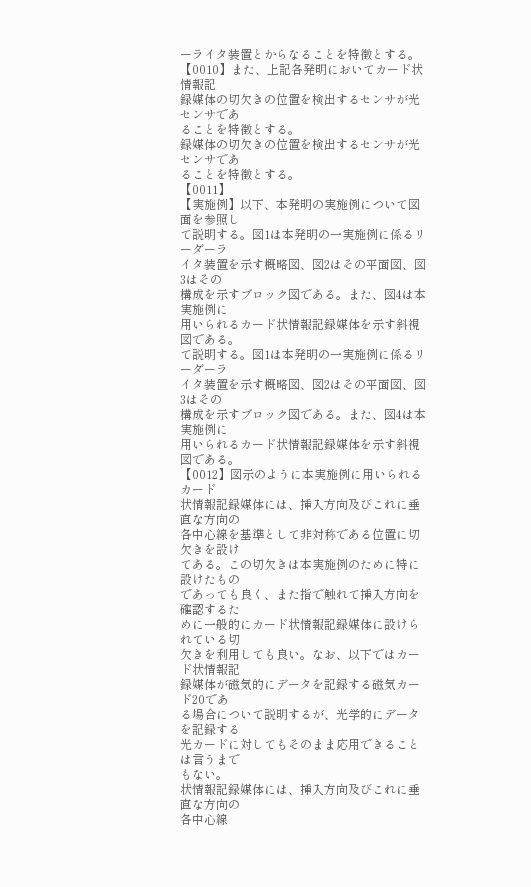ーライタ装置とからなることを特徴とする。
【0010】また、上記各発明においてカード状情報記
録媒体の切欠きの位置を検出するセンサが光センサであ
ることを特徴とする。
録媒体の切欠きの位置を検出するセンサが光センサであ
ることを特徴とする。
【0011】
【実施例】以下、本発明の実施例について図面を参照し
て説明する。図1は本発明の一実施例に係るリーダーラ
イタ装置を示す概略図、図2はその平面図、図3はその
構成を示すブロック図である。また、図4は本実施例に
用いられるカード状情報記録媒体を示す斜視図である。
て説明する。図1は本発明の一実施例に係るリーダーラ
イタ装置を示す概略図、図2はその平面図、図3はその
構成を示すブロック図である。また、図4は本実施例に
用いられるカード状情報記録媒体を示す斜視図である。
【0012】図示のように本実施例に用いられるカード
状情報記録媒体には、挿入方向及びこれに垂直な方向の
各中心線を基準として非対称である位置に切欠きを設け
てある。この切欠きは本実施例のために特に設けたもの
であっても良く、また指で触れて挿入方向を確認するた
めに一般的にカード状情報記録媒体に設けられている切
欠きを利用しても良い。なお、以下ではカード状情報記
録媒体が磁気的にデータを記録する磁気カード20であ
る場合について説明するが、光学的にデータを記録する
光カードに対してもそのまま応用できることは言うまで
もない。
状情報記録媒体には、挿入方向及びこれに垂直な方向の
各中心線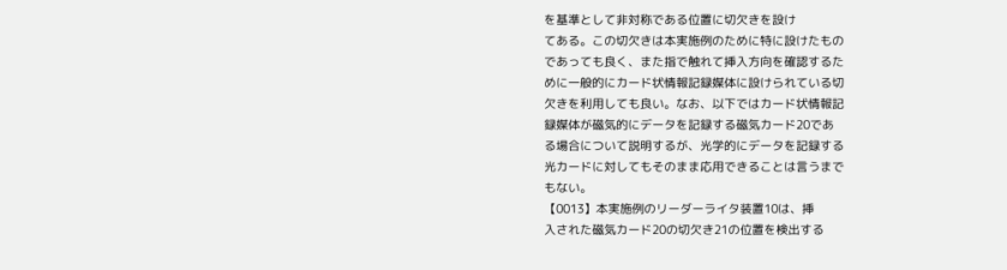を基準として非対称である位置に切欠きを設け
てある。この切欠きは本実施例のために特に設けたもの
であっても良く、また指で触れて挿入方向を確認するた
めに一般的にカード状情報記録媒体に設けられている切
欠きを利用しても良い。なお、以下ではカード状情報記
録媒体が磁気的にデータを記録する磁気カード20であ
る場合について説明するが、光学的にデータを記録する
光カードに対してもそのまま応用できることは言うまで
もない。
【0013】本実施例のリーダーライタ装置10は、挿
入された磁気カード20の切欠き21の位置を検出する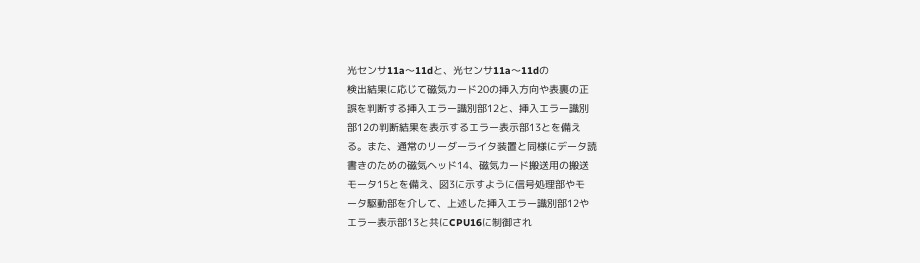光センサ11a〜11dと、光センサ11a〜11dの
検出結果に応じて磁気カード20の挿入方向や表裏の正
誤を判断する挿入エラー識別部12と、挿入エラー識別
部12の判断結果を表示するエラー表示部13とを備え
る。また、通常のリーダーライタ装置と同様にデータ読
書きのための磁気ヘッド14、磁気カード搬送用の搬送
モータ15とを備え、図3に示すように信号処理部やモ
ータ駆動部を介して、上述した挿入エラー識別部12や
エラー表示部13と共にCPU16に制御され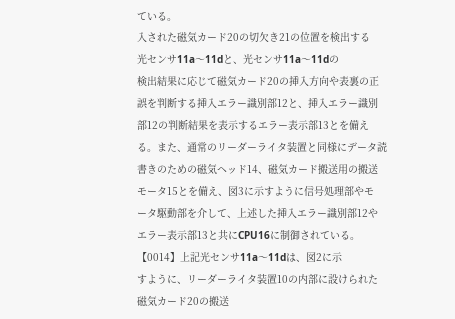ている。
入された磁気カード20の切欠き21の位置を検出する
光センサ11a〜11dと、光センサ11a〜11dの
検出結果に応じて磁気カード20の挿入方向や表裏の正
誤を判断する挿入エラー識別部12と、挿入エラー識別
部12の判断結果を表示するエラー表示部13とを備え
る。また、通常のリーダーライタ装置と同様にデータ読
書きのための磁気ヘッド14、磁気カード搬送用の搬送
モータ15とを備え、図3に示すように信号処理部やモ
ータ駆動部を介して、上述した挿入エラー識別部12や
エラー表示部13と共にCPU16に制御されている。
【0014】上記光センサ11a〜11dは、図2に示
すように、リーダーライタ装置10の内部に設けられた
磁気カード20の搬送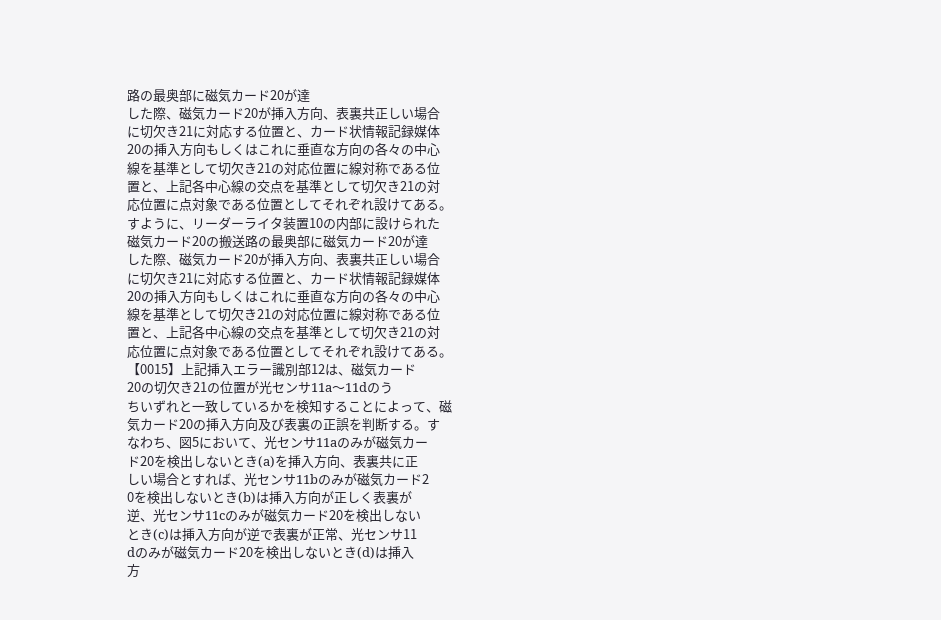路の最奥部に磁気カード20が達
した際、磁気カード20が挿入方向、表裏共正しい場合
に切欠き21に対応する位置と、カード状情報記録媒体
20の挿入方向もしくはこれに垂直な方向の各々の中心
線を基準として切欠き21の対応位置に線対称である位
置と、上記各中心線の交点を基準として切欠き21の対
応位置に点対象である位置としてそれぞれ設けてある。
すように、リーダーライタ装置10の内部に設けられた
磁気カード20の搬送路の最奥部に磁気カード20が達
した際、磁気カード20が挿入方向、表裏共正しい場合
に切欠き21に対応する位置と、カード状情報記録媒体
20の挿入方向もしくはこれに垂直な方向の各々の中心
線を基準として切欠き21の対応位置に線対称である位
置と、上記各中心線の交点を基準として切欠き21の対
応位置に点対象である位置としてそれぞれ設けてある。
【0015】上記挿入エラー識別部12は、磁気カード
20の切欠き21の位置が光センサ11a〜11dのう
ちいずれと一致しているかを検知することによって、磁
気カード20の挿入方向及び表裏の正誤を判断する。す
なわち、図5において、光センサ11aのみが磁気カー
ド20を検出しないとき(a)を挿入方向、表裏共に正
しい場合とすれば、光センサ11bのみが磁気カード2
0を検出しないとき(b)は挿入方向が正しく表裏が
逆、光センサ11cのみが磁気カード20を検出しない
とき(c)は挿入方向が逆で表裏が正常、光センサ11
dのみが磁気カード20を検出しないとき(d)は挿入
方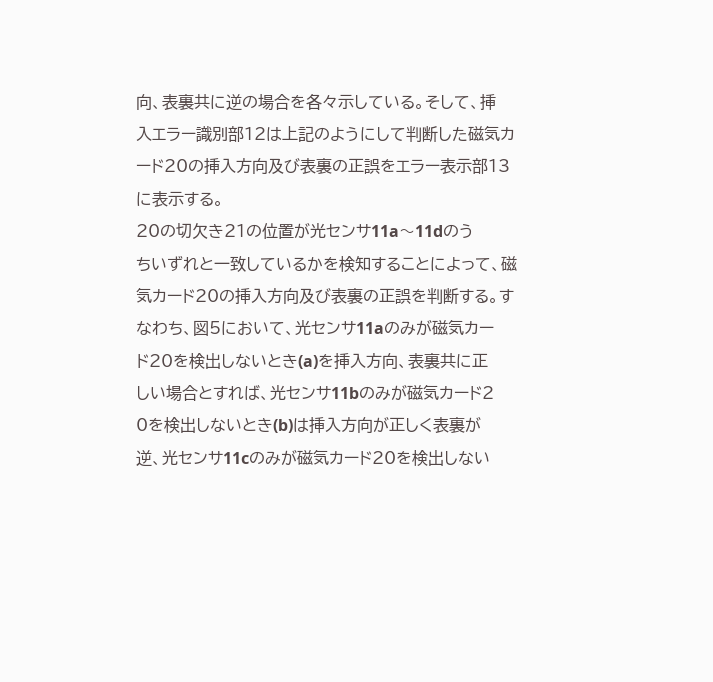向、表裏共に逆の場合を各々示している。そして、挿
入エラー識別部12は上記のようにして判断した磁気カ
ード20の挿入方向及び表裏の正誤をエラー表示部13
に表示する。
20の切欠き21の位置が光センサ11a〜11dのう
ちいずれと一致しているかを検知することによって、磁
気カード20の挿入方向及び表裏の正誤を判断する。す
なわち、図5において、光センサ11aのみが磁気カー
ド20を検出しないとき(a)を挿入方向、表裏共に正
しい場合とすれば、光センサ11bのみが磁気カード2
0を検出しないとき(b)は挿入方向が正しく表裏が
逆、光センサ11cのみが磁気カード20を検出しない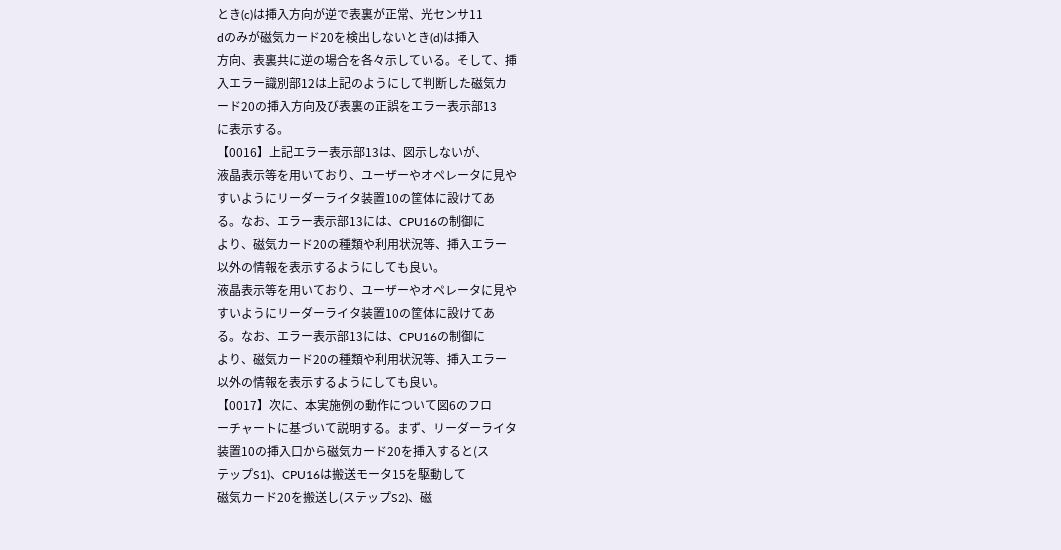とき(c)は挿入方向が逆で表裏が正常、光センサ11
dのみが磁気カード20を検出しないとき(d)は挿入
方向、表裏共に逆の場合を各々示している。そして、挿
入エラー識別部12は上記のようにして判断した磁気カ
ード20の挿入方向及び表裏の正誤をエラー表示部13
に表示する。
【0016】上記エラー表示部13は、図示しないが、
液晶表示等を用いており、ユーザーやオペレータに見や
すいようにリーダーライタ装置10の筐体に設けてあ
る。なお、エラー表示部13には、CPU16の制御に
より、磁気カード20の種類や利用状況等、挿入エラー
以外の情報を表示するようにしても良い。
液晶表示等を用いており、ユーザーやオペレータに見や
すいようにリーダーライタ装置10の筐体に設けてあ
る。なお、エラー表示部13には、CPU16の制御に
より、磁気カード20の種類や利用状況等、挿入エラー
以外の情報を表示するようにしても良い。
【0017】次に、本実施例の動作について図6のフロ
ーチャートに基づいて説明する。まず、リーダーライタ
装置10の挿入口から磁気カード20を挿入すると(ス
テップS1)、CPU16は搬送モータ15を駆動して
磁気カード20を搬送し(ステップS2)、磁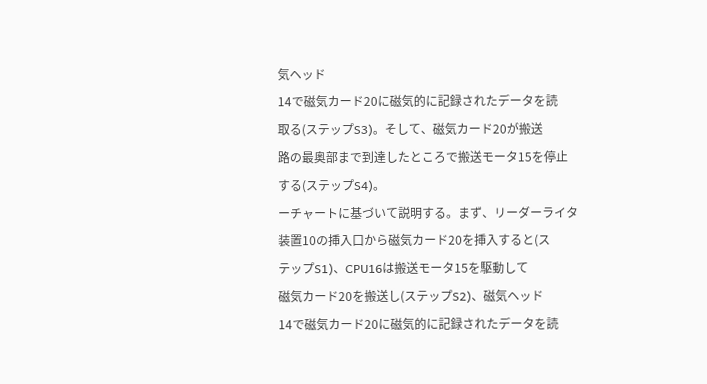気ヘッド
14で磁気カード20に磁気的に記録されたデータを読
取る(ステップS3)。そして、磁気カード20が搬送
路の最奥部まで到達したところで搬送モータ15を停止
する(ステップS4)。
ーチャートに基づいて説明する。まず、リーダーライタ
装置10の挿入口から磁気カード20を挿入すると(ス
テップS1)、CPU16は搬送モータ15を駆動して
磁気カード20を搬送し(ステップS2)、磁気ヘッド
14で磁気カード20に磁気的に記録されたデータを読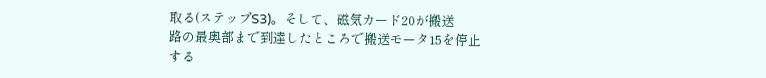取る(ステップS3)。そして、磁気カード20が搬送
路の最奥部まで到達したところで搬送モータ15を停止
する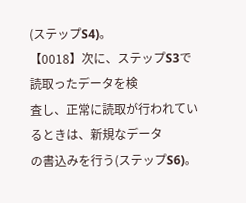(ステップS4)。
【0018】次に、ステップS3で読取ったデータを検
査し、正常に読取が行われているときは、新規なデータ
の書込みを行う(ステップS6)。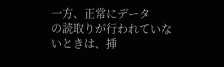一方、正常にデータ
の読取りが行われていないときは、挿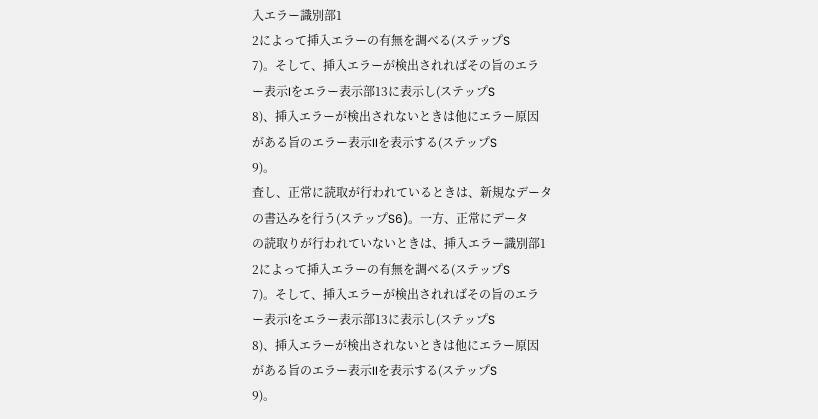入エラー識別部1
2によって挿入エラーの有無を調べる(ステップS
7)。そして、挿入エラーが検出されればその旨のエラ
ー表示Iをエラー表示部13に表示し(ステップS
8)、挿入エラーが検出されないときは他にエラー原因
がある旨のエラー表示IIを表示する(ステップS
9)。
査し、正常に読取が行われているときは、新規なデータ
の書込みを行う(ステップS6)。一方、正常にデータ
の読取りが行われていないときは、挿入エラー識別部1
2によって挿入エラーの有無を調べる(ステップS
7)。そして、挿入エラーが検出されればその旨のエラ
ー表示Iをエラー表示部13に表示し(ステップS
8)、挿入エラーが検出されないときは他にエラー原因
がある旨のエラー表示IIを表示する(ステップS
9)。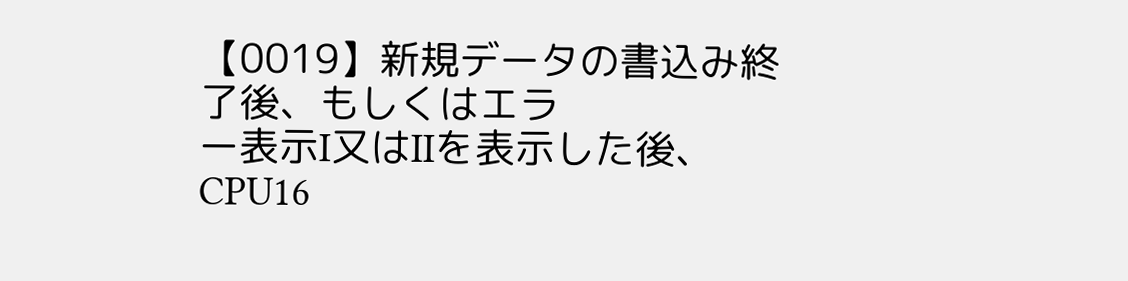【0019】新規データの書込み終了後、もしくはエラ
ー表示I又はIIを表示した後、CPU16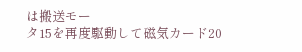は搬送モー
タ15を再度駆動して磁気カード20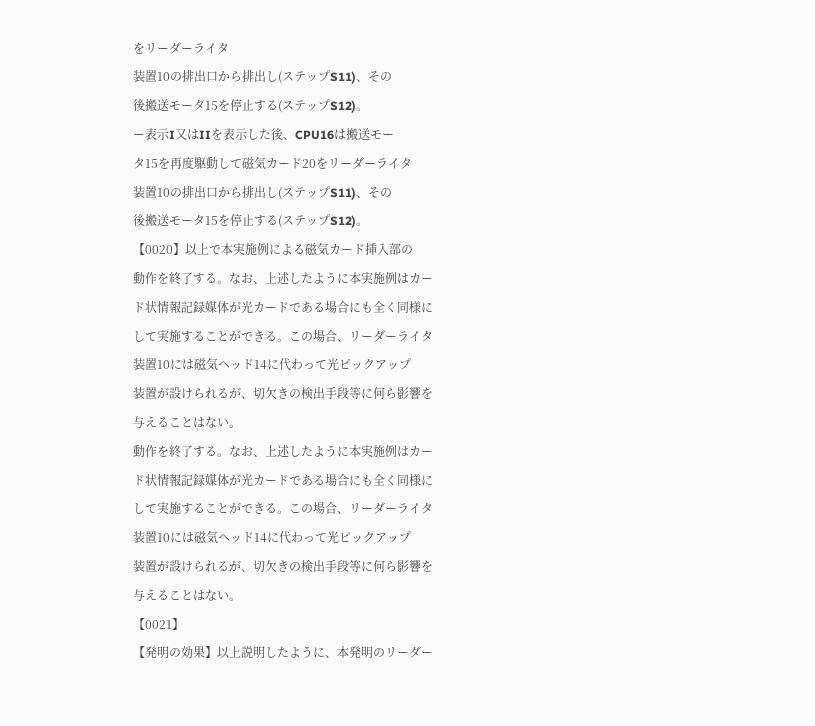をリーダーライタ
装置10の排出口から排出し(ステップS11)、その
後搬送モータ15を停止する(ステップS12)。
ー表示I又はIIを表示した後、CPU16は搬送モー
タ15を再度駆動して磁気カード20をリーダーライタ
装置10の排出口から排出し(ステップS11)、その
後搬送モータ15を停止する(ステップS12)。
【0020】以上で本実施例による磁気カード挿入部の
動作を終了する。なお、上述したように本実施例はカー
ド状情報記録媒体が光カードである場合にも全く同様に
して実施することができる。この場合、リーダーライタ
装置10には磁気ヘッド14に代わって光ピックアップ
装置が設けられるが、切欠きの検出手段等に何ら影響を
与えることはない。
動作を終了する。なお、上述したように本実施例はカー
ド状情報記録媒体が光カードである場合にも全く同様に
して実施することができる。この場合、リーダーライタ
装置10には磁気ヘッド14に代わって光ピックアップ
装置が設けられるが、切欠きの検出手段等に何ら影響を
与えることはない。
【0021】
【発明の効果】以上説明したように、本発明のリーダー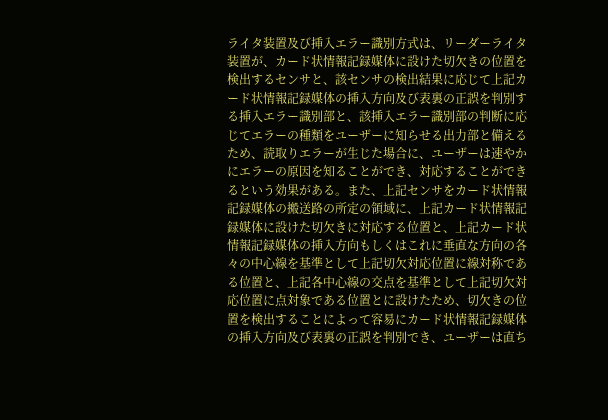ライタ装置及び挿入エラー識別方式は、リーダーライタ
装置が、カード状情報記録媒体に設けた切欠きの位置を
検出するセンサと、該センサの検出結果に応じて上記カ
ード状情報記録媒体の挿入方向及び表裏の正誤を判別す
る挿入エラー識別部と、該挿入エラー識別部の判断に応
じてエラーの種類をユーザーに知らせる出力部と備える
ため、読取りエラーが生じた場合に、ユーザーは速やか
にエラーの原因を知ることができ、対応することができ
るという効果がある。また、上記センサをカード状情報
記録媒体の搬送路の所定の領域に、上記カード状情報記
録媒体に設けた切欠きに対応する位置と、上記カード状
情報記録媒体の挿入方向もしくはこれに垂直な方向の各
々の中心線を基準として上記切欠対応位置に線対称であ
る位置と、上記各中心線の交点を基準として上記切欠対
応位置に点対象である位置とに設けたため、切欠きの位
置を検出することによって容易にカード状情報記録媒体
の挿入方向及び表裏の正誤を判別でき、ユーザーは直ち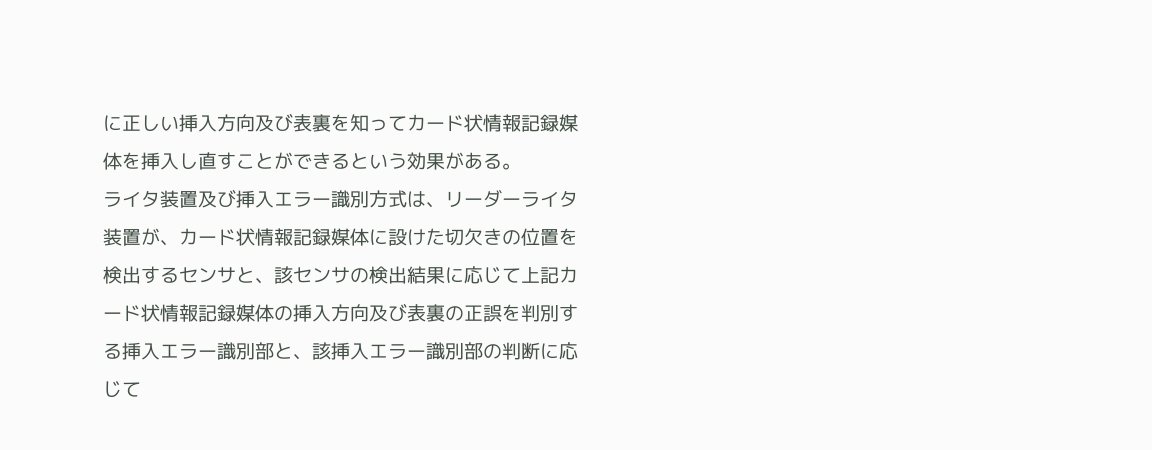に正しい挿入方向及び表裏を知ってカード状情報記録媒
体を挿入し直すことができるという効果がある。
ライタ装置及び挿入エラー識別方式は、リーダーライタ
装置が、カード状情報記録媒体に設けた切欠きの位置を
検出するセンサと、該センサの検出結果に応じて上記カ
ード状情報記録媒体の挿入方向及び表裏の正誤を判別す
る挿入エラー識別部と、該挿入エラー識別部の判断に応
じて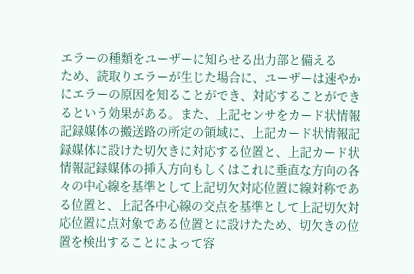エラーの種類をユーザーに知らせる出力部と備える
ため、読取りエラーが生じた場合に、ユーザーは速やか
にエラーの原因を知ることができ、対応することができ
るという効果がある。また、上記センサをカード状情報
記録媒体の搬送路の所定の領域に、上記カード状情報記
録媒体に設けた切欠きに対応する位置と、上記カード状
情報記録媒体の挿入方向もしくはこれに垂直な方向の各
々の中心線を基準として上記切欠対応位置に線対称であ
る位置と、上記各中心線の交点を基準として上記切欠対
応位置に点対象である位置とに設けたため、切欠きの位
置を検出することによって容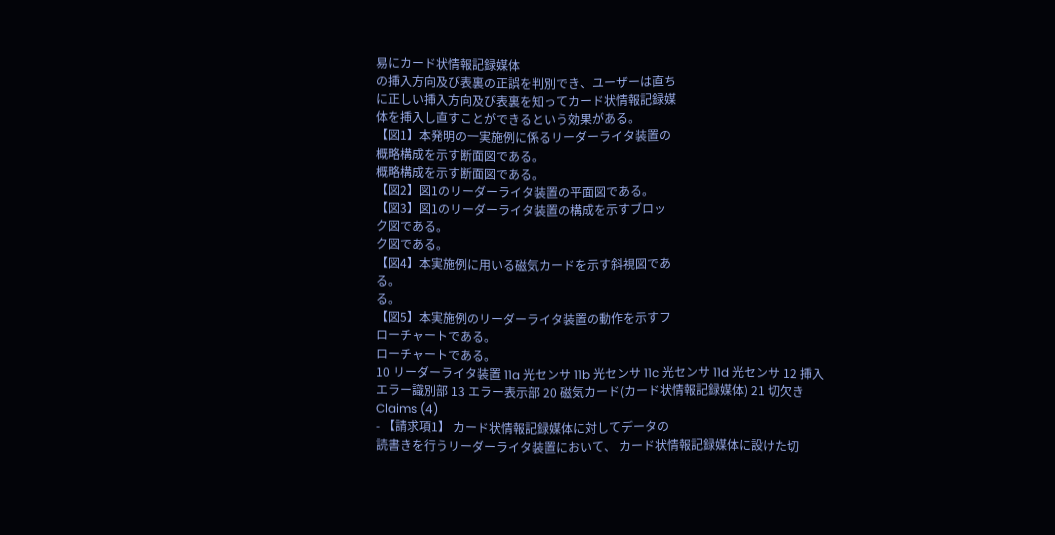易にカード状情報記録媒体
の挿入方向及び表裏の正誤を判別でき、ユーザーは直ち
に正しい挿入方向及び表裏を知ってカード状情報記録媒
体を挿入し直すことができるという効果がある。
【図1】本発明の一実施例に係るリーダーライタ装置の
概略構成を示す断面図である。
概略構成を示す断面図である。
【図2】図1のリーダーライタ装置の平面図である。
【図3】図1のリーダーライタ装置の構成を示すブロッ
ク図である。
ク図である。
【図4】本実施例に用いる磁気カードを示す斜視図であ
る。
る。
【図5】本実施例のリーダーライタ装置の動作を示すフ
ローチャートである。
ローチャートである。
10 リーダーライタ装置 11a 光センサ 11b 光センサ 11c 光センサ 11d 光センサ 12 挿入エラー識別部 13 エラー表示部 20 磁気カード(カード状情報記録媒体) 21 切欠き
Claims (4)
- 【請求項1】 カード状情報記録媒体に対してデータの
読書きを行うリーダーライタ装置において、 カード状情報記録媒体に設けた切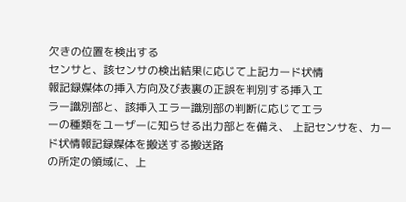欠きの位置を検出する
センサと、該センサの検出結果に応じて上記カード状情
報記録媒体の挿入方向及び表裏の正誤を判別する挿入エ
ラー識別部と、該挿入エラー識別部の判断に応じてエラ
ーの種類をユーザーに知らせる出力部とを備え、 上記センサを、カード状情報記録媒体を搬送する搬送路
の所定の領域に、上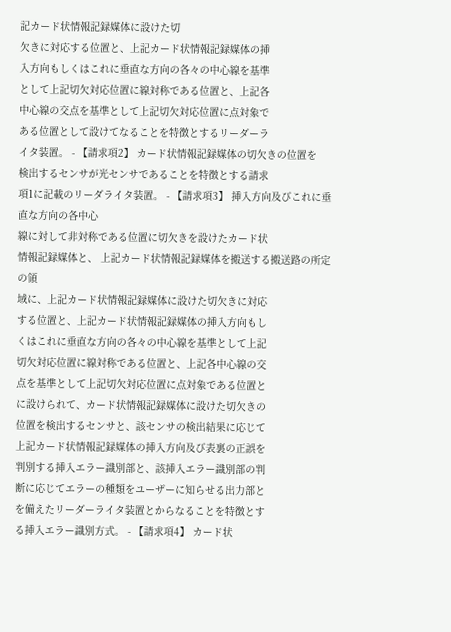記カード状情報記録媒体に設けた切
欠きに対応する位置と、上記カード状情報記録媒体の挿
入方向もしくはこれに垂直な方向の各々の中心線を基準
として上記切欠対応位置に線対称である位置と、上記各
中心線の交点を基準として上記切欠対応位置に点対象で
ある位置として設けてなることを特徴とするリーダーラ
イタ装置。 - 【請求項2】 カード状情報記録媒体の切欠きの位置を
検出するセンサが光センサであることを特徴とする請求
項1に記載のリーダライタ装置。 - 【請求項3】 挿入方向及びこれに垂直な方向の各中心
線に対して非対称である位置に切欠きを設けたカード状
情報記録媒体と、 上記カード状情報記録媒体を搬送する搬送路の所定の領
域に、上記カード状情報記録媒体に設けた切欠きに対応
する位置と、上記カード状情報記録媒体の挿入方向もし
くはこれに垂直な方向の各々の中心線を基準として上記
切欠対応位置に線対称である位置と、上記各中心線の交
点を基準として上記切欠対応位置に点対象である位置と
に設けられて、カード状情報記録媒体に設けた切欠きの
位置を検出するセンサと、該センサの検出結果に応じて
上記カード状情報記録媒体の挿入方向及び表裏の正誤を
判別する挿入エラー識別部と、該挿入エラー識別部の判
断に応じてエラーの種類をユーザーに知らせる出力部と
を備えたリーダーライタ装置とからなることを特徴とす
る挿入エラー識別方式。 - 【請求項4】 カード状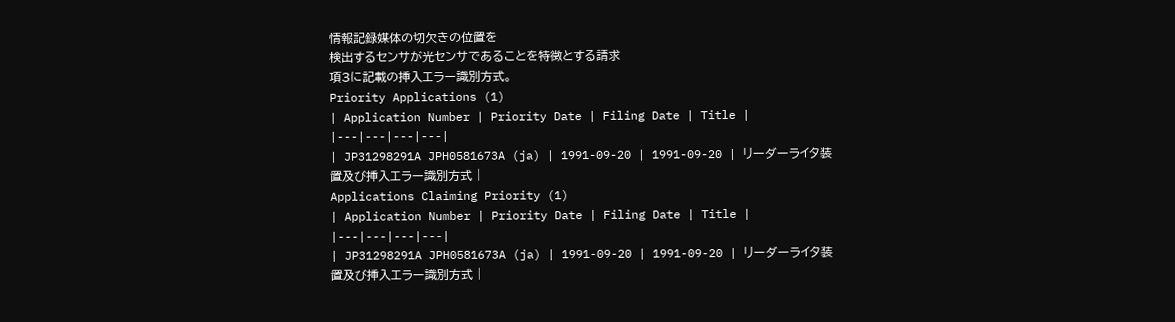情報記録媒体の切欠きの位置を
検出するセンサが光センサであることを特徴とする請求
項3に記載の挿入エラー識別方式。
Priority Applications (1)
| Application Number | Priority Date | Filing Date | Title |
|---|---|---|---|
| JP31298291A JPH0581673A (ja) | 1991-09-20 | 1991-09-20 | リーダーライタ装置及び挿入エラー識別方式 |
Applications Claiming Priority (1)
| Application Number | Priority Date | Filing Date | Title |
|---|---|---|---|
| JP31298291A JPH0581673A (ja) | 1991-09-20 | 1991-09-20 | リーダーライタ装置及び挿入エラー識別方式 |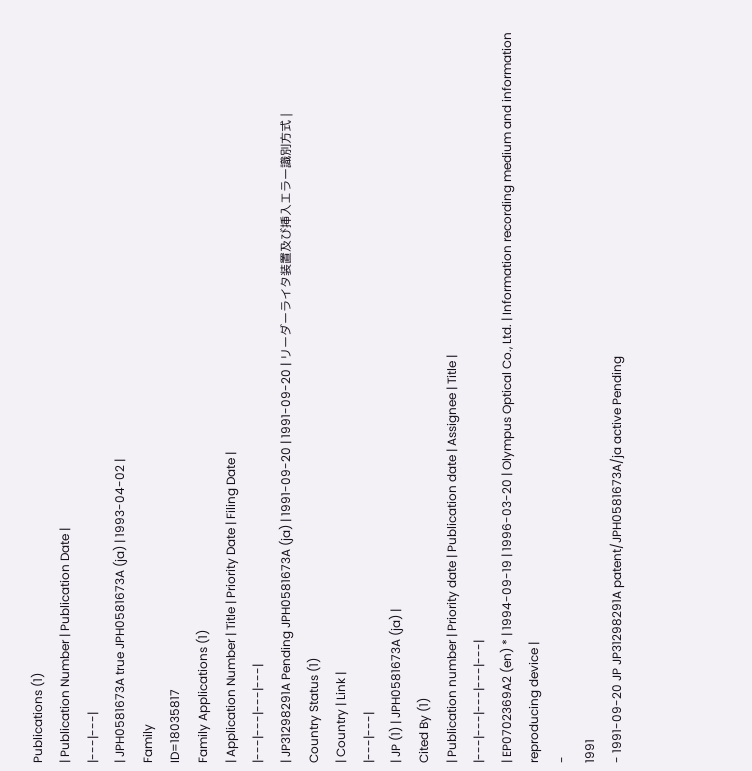Publications (1)
| Publication Number | Publication Date |
|---|---|
| JPH0581673A true JPH0581673A (ja) | 1993-04-02 |
Family
ID=18035817
Family Applications (1)
| Application Number | Title | Priority Date | Filing Date |
|---|---|---|---|
| JP31298291A Pending JPH0581673A (ja) | 1991-09-20 | 1991-09-20 | リーダーライタ装置及び挿入エラー識別方式 |
Country Status (1)
| Country | Link |
|---|---|
| JP (1) | JPH0581673A (ja) |
Cited By (1)
| Publication number | Priority date | Publication date | Assignee | Title |
|---|---|---|---|---|
| EP0702369A2 (en) * | 1994-09-19 | 1996-03-20 | Olympus Optical Co., Ltd. | Information recording medium and information reproducing device |
-
1991
- 1991-09-20 JP JP31298291A patent/JPH0581673A/ja active Pending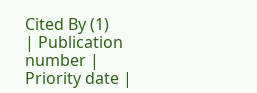Cited By (1)
| Publication number | Priority date |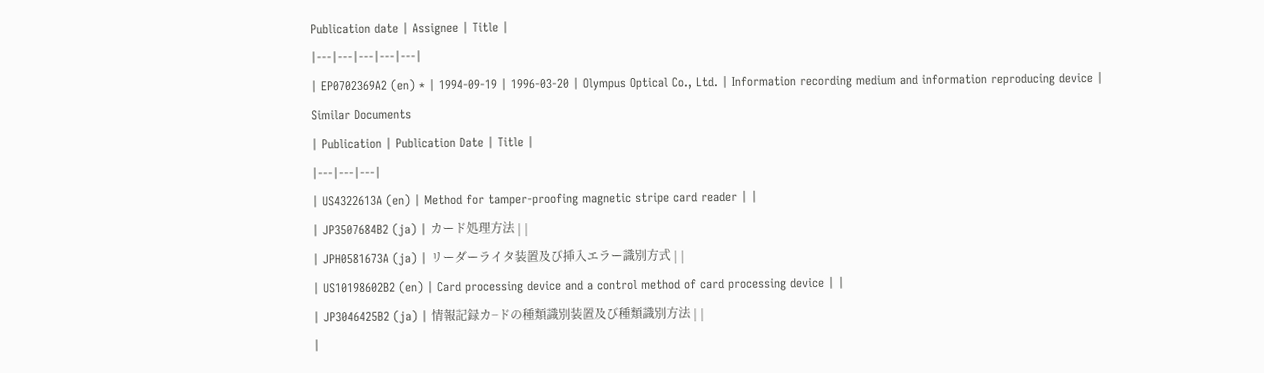Publication date | Assignee | Title |
|---|---|---|---|---|
| EP0702369A2 (en) * | 1994-09-19 | 1996-03-20 | Olympus Optical Co., Ltd. | Information recording medium and information reproducing device |
Similar Documents
| Publication | Publication Date | Title |
|---|---|---|
| US4322613A (en) | Method for tamper-proofing magnetic stripe card reader | |
| JP3507684B2 (ja) | カード処理方法 | |
| JPH0581673A (ja) | リーダーライタ装置及び挿入エラー識別方式 | |
| US10198602B2 (en) | Card processing device and a control method of card processing device | |
| JP3046425B2 (ja) | 情報記録カ−ドの種類識別装置及び種類識別方法 | |
|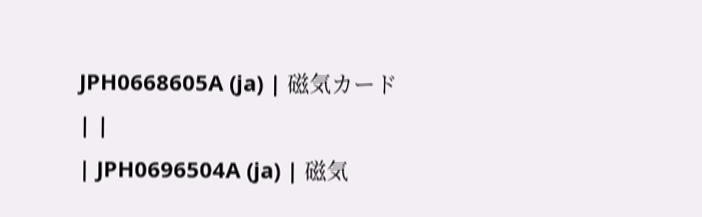JPH0668605A (ja) | 磁気カード | |
| JPH0696504A (ja) | 磁気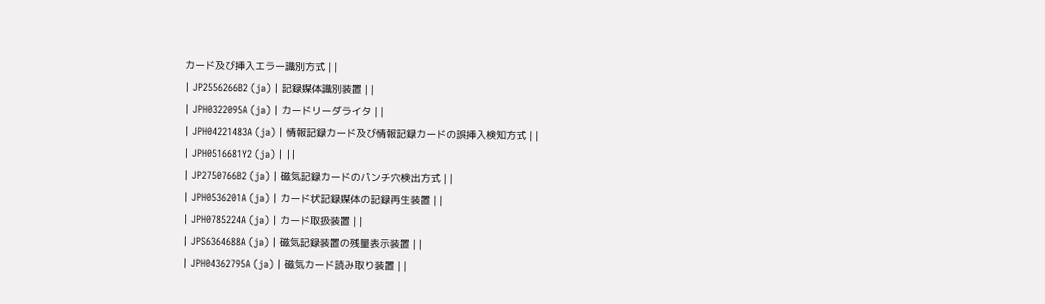カード及び挿入エラー識別方式 | |
| JP2556266B2 (ja) | 記録媒体識別装置 | |
| JPH0322095A (ja) | カードリーダライタ | |
| JPH04221483A (ja) | 情報記録カード及び情報記録カードの誤挿入検知方式 | |
| JPH0516681Y2 (ja) | ||
| JP2750766B2 (ja) | 磁気記録カードのパンチ穴検出方式 | |
| JPH0536201A (ja) | カード状記録媒体の記録再生装置 | |
| JPH0785224A (ja) | カード取扱装置 | |
| JPS6364688A (ja) | 磁気記録装置の残量表示装置 | |
| JPH04362795A (ja) | 磁気カード読み取り装置 | |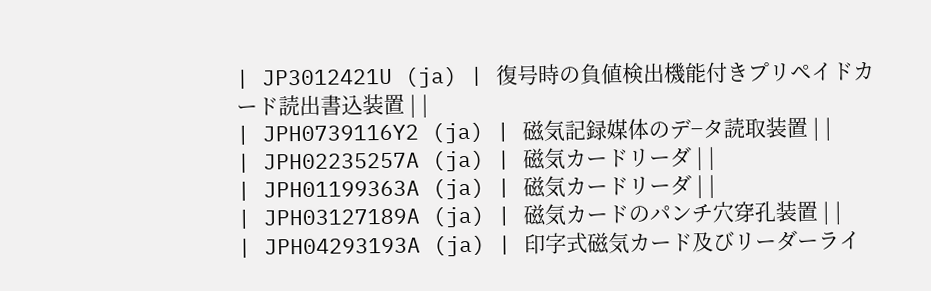| JP3012421U (ja) | 復号時の負値検出機能付きプリペイドカード読出書込装置 | |
| JPH0739116Y2 (ja) | 磁気記録媒体のデ−タ読取装置 | |
| JPH02235257A (ja) | 磁気カードリーダ | |
| JPH01199363A (ja) | 磁気カードリーダ | |
| JPH03127189A (ja) | 磁気カードのパンチ穴穿孔装置 | |
| JPH04293193A (ja) | 印字式磁気カード及びリーダーライ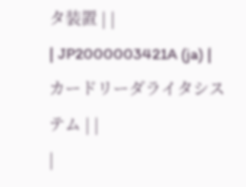タ装置 | |
| JP2000003421A (ja) | カードリーダライタシステム | |
|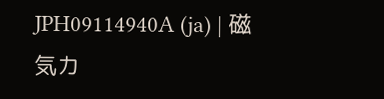JPH09114940A (ja) | 磁気カ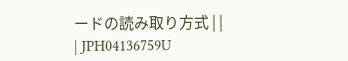ードの読み取り方式 | |
| JPH04136759U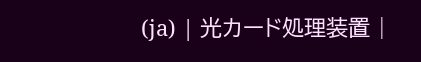(ja) | 光カード処理装置 |